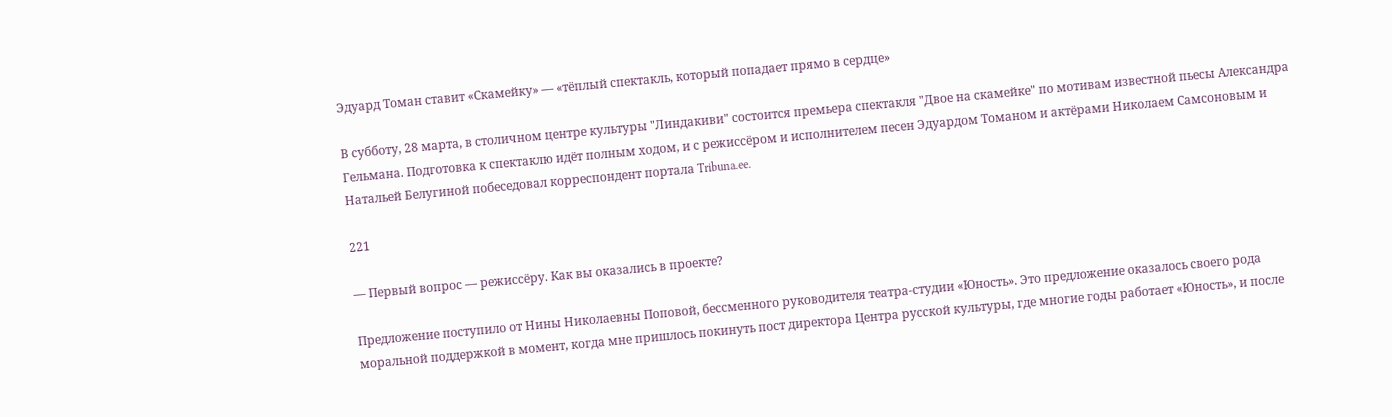Эдуард Томан ставит «Скамейку» — «тёплый спектакль, который попадает прямо в сердце»

В субботу, 28 марта, в столичном центре культуры "Линдакиви" состоится премьера спектакля "Двое на скамейке" по мотивам известной пьесы Александра Гельмана. Подготовка к спектаклю идёт полным ходом, и с режиссёром и исполнителем песен Эдуардом Томаном и актёрами Николаем Самсоновым и Натальей Белугиной побеседовал корреспондент портала Tribuna.ee.

221

— Первый вопрос — режиссёру. Как вы оказались в проекте?

Предложение поступило от Нины Николаевны Поповой, бессменного руководителя театра-студии «Юность». Это предложение оказалось своего рода моральной поддержкой в момент, когда мне пришлось покинуть пост директора Центра русской культуры, где многие годы работает «Юность», и после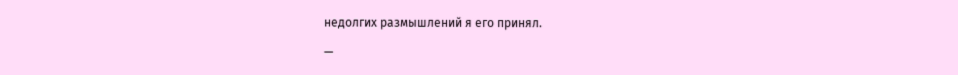недолгих размышлений я его принял.

—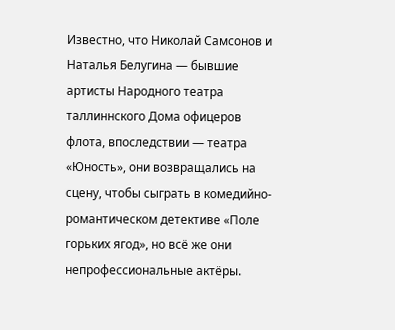Известно, что Николай Самсонов и Наталья Белугина — бывшие артисты Народного театра таллиннского Дома офицеров флота, впоследствии — театра «Юность», они возвращались на сцену, чтобы сыграть в комедийно-романтическом детективе «Поле горьких ягод», но всё же они непрофессиональные актёры.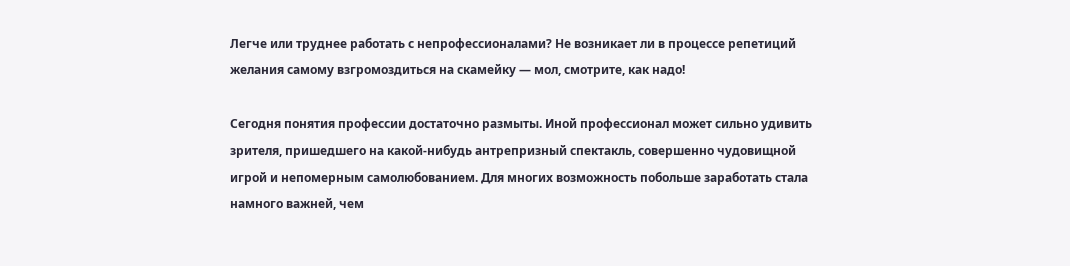Легче или труднее работать с непрофессионалами? Не возникает ли в процессе репетиций желания самому взгромоздиться на скамейку — мол, смотрите, как надо!

Сегодня понятия профессии достаточно размыты. Иной профессионал может сильно удивить зрителя, пришедшего на какой-нибудь антрепризный спектакль, совершенно чудовищной игрой и непомерным самолюбованием. Для многих возможность побольше заработать стала намного важней, чем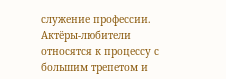служение профессии. Актёры-любители относятся к процессу с большим трепетом и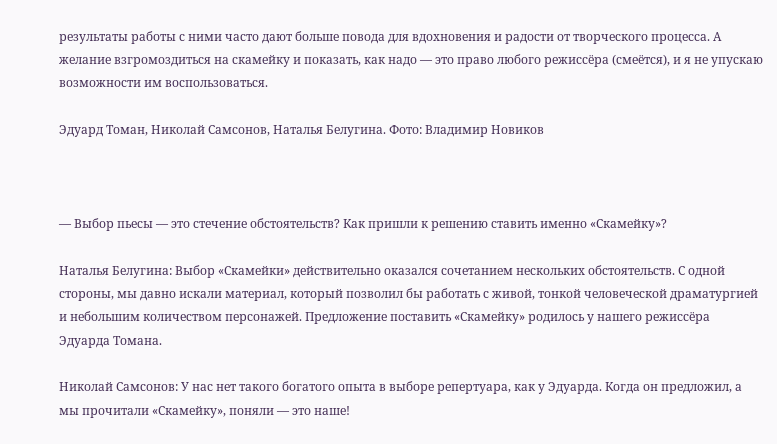результаты работы с ними часто дают больше повода для вдохновения и радости от творческого процесса. А желание взгромоздиться на скамейку и показать, как надо — это право любого режиссёра (смеётся), и я не упускаю возможности им воспользоваться.

Эдуард Томан, Николай Самсонов, Наталья Белугина. Фото: Владимир Новиков



— Выбор пьесы — это стечение обстоятельств? Как пришли к решению ставить именно «Скамейку»?

Наталья Белугина: Выбор «Скамейки» действительно оказался сочетанием нескольких обстоятельств. С одной стороны, мы давно искали материал, который позволил бы работать с живой, тонкой человеческой драматургией и небольшим количеством персонажей. Предложение поставить «Скамейку» родилось у нашего режиссёра Эдуарда Томана.

Николай Самсонов: У нас нет такого богатого опыта в выборе репертуара, как у Эдуарда. Когда он предложил, а мы прочитали «Скамейку», поняли — это наше!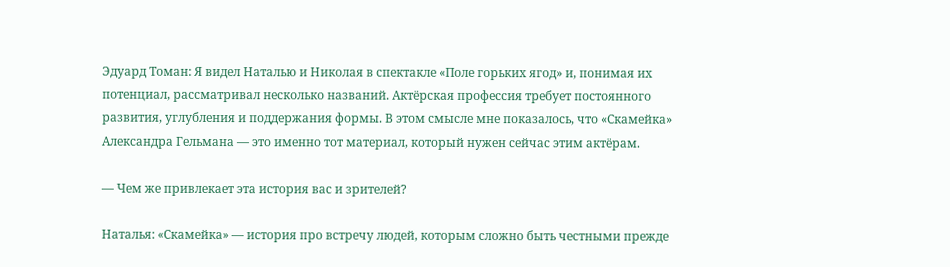Эдуард Томан: Я видел Наталью и Николая в спектакле «Поле горьких ягод» и, понимая их потенциал, рассматривал несколько названий. Актёрская профессия требует постоянного развития, углубления и поддержания формы. В этом смысле мне показалось, что «Скамейка» Александра Гельмана — это именно тот материал, который нужен сейчас этим актёрам.

— Чем же привлекает эта история вас и зрителей?

Наталья: «Скамейка» — история про встречу людей, которым сложно быть честными прежде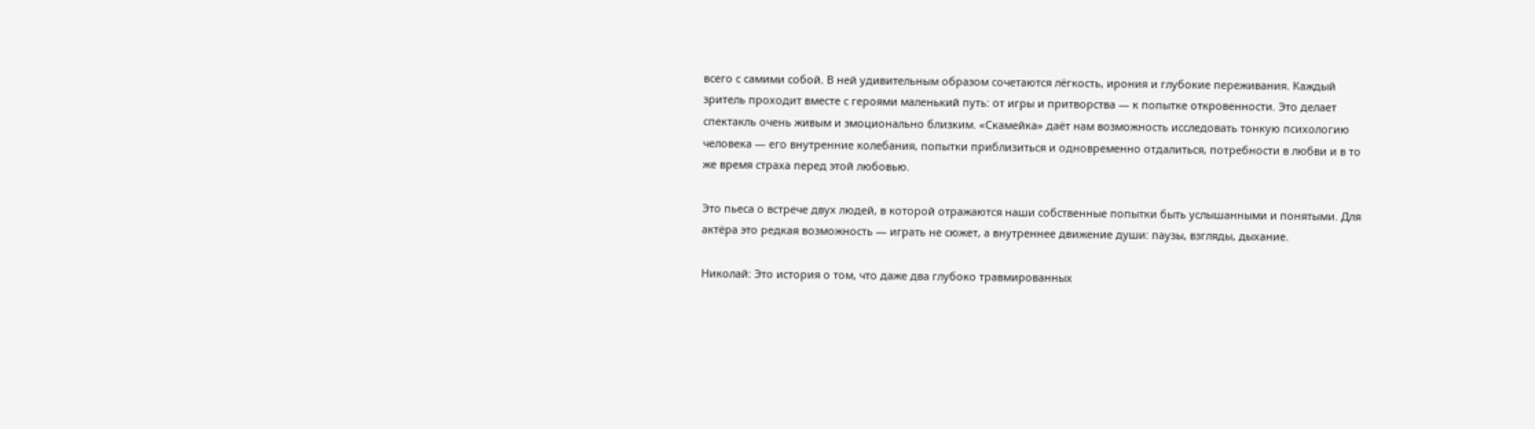всего с самими собой. В ней удивительным образом сочетаются лёгкость, ирония и глубокие переживания. Каждый зритель проходит вместе с героями маленький путь: от игры и притворства — к попытке откровенности. Это делает спектакль очень живым и эмоционально близким. «Скамейка» даёт нам возможность исследовать тонкую психологию человека — его внутренние колебания, попытки приблизиться и одновременно отдалиться, потребности в любви и в то же время страха перед этой любовью.

Это пьеса о встрече двух людей, в которой отражаются наши собственные попытки быть услышанными и понятыми. Для актёра это редкая возможность — играть не сюжет, а внутреннее движение души: паузы, взгляды, дыхание.

Николай: Это история о том, что даже два глубоко травмированных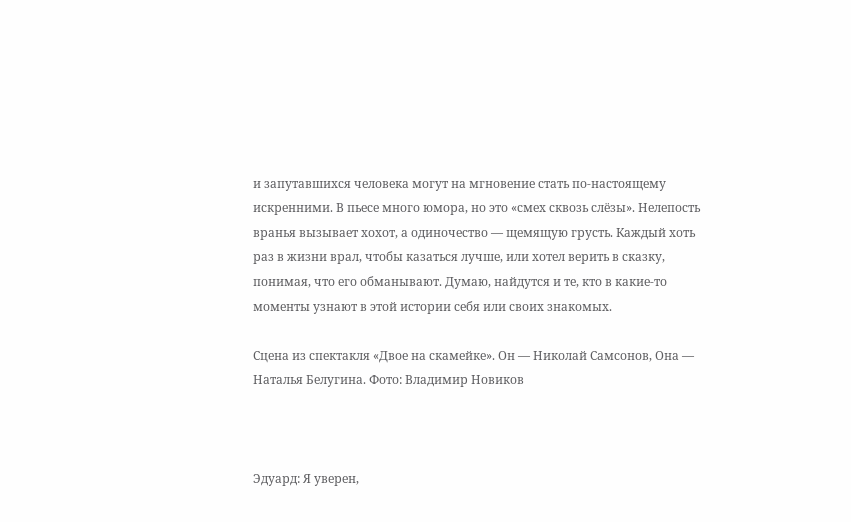и запутавшихся человека могут на мгновение стать по-настоящему искренними. В пьесе много юмора, но это «смех сквозь слёзы». Нелепость вранья вызывает хохот, а одиночество — щемящую грусть. Каждый хоть раз в жизни врал, чтобы казаться лучше, или хотел верить в сказку, понимая, что его обманывают. Думаю, найдутся и те, кто в какие-то моменты узнают в этой истории себя или своих знакомых.

Сцена из спектакля «Двое на скамейке». Он — Николай Самсонов, Она — Наталья Белугина. Фото: Владимир Новиков



Эдуард: Я уверен,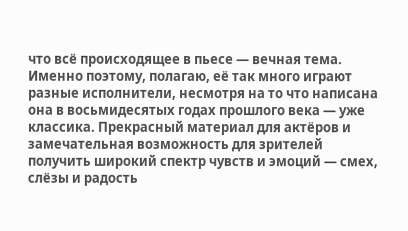что всё происходящее в пьесе — вечная тема. Именно поэтому, полагаю, её так много играют разные исполнители, несмотря на то что написана она в восьмидесятых годах прошлого века — уже классика. Прекрасный материал для актёров и замечательная возможность для зрителей получить широкий спектр чувств и эмоций — смех, слёзы и радость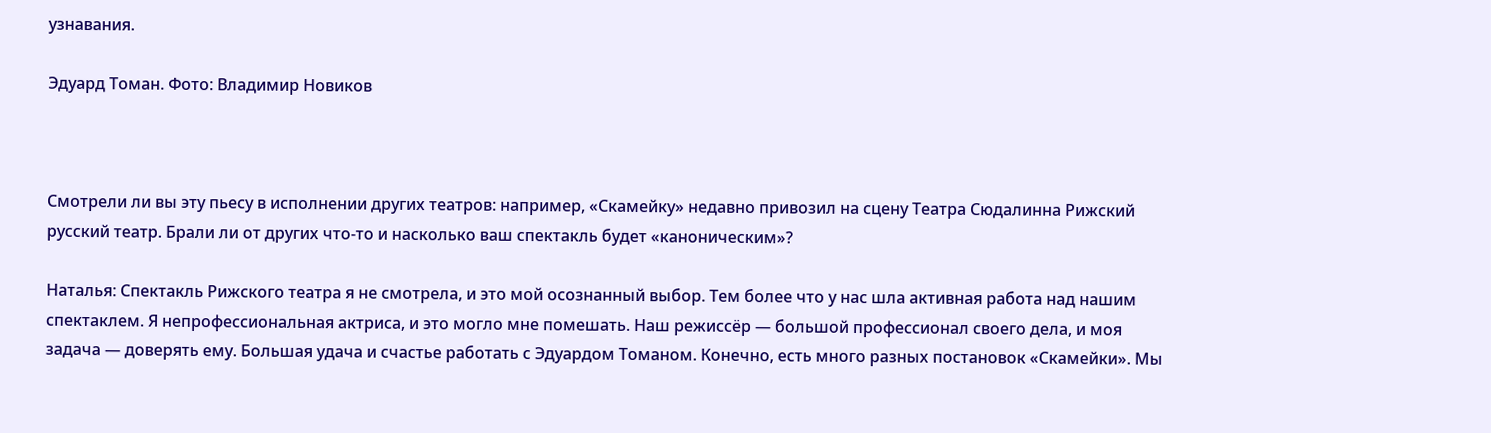узнавания.

Эдуард Томан. Фото: Владимир Новиков



Смотрели ли вы эту пьесу в исполнении других театров: например, «Скамейку» недавно привозил на сцену Театра Сюдалинна Рижский русский театр. Брали ли от других что-то и насколько ваш спектакль будет «каноническим»?

Наталья: Спектакль Рижского театра я не смотрела, и это мой осознанный выбор. Тем более что у нас шла активная работа над нашим спектаклем. Я непрофессиональная актриса, и это могло мне помешать. Наш режиссёр — большой профессионал своего дела, и моя задача — доверять ему. Большая удача и счастье работать с Эдуардом Томаном. Конечно, есть много разных постановок «Скамейки». Мы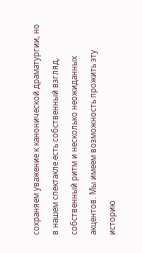сохраняем уважение к канонической драматургии, но в нашем спектакле есть собственный взгляд, собственный ритм и несколько неожиданных акцентов. Мы имеем возможность прожить эту историю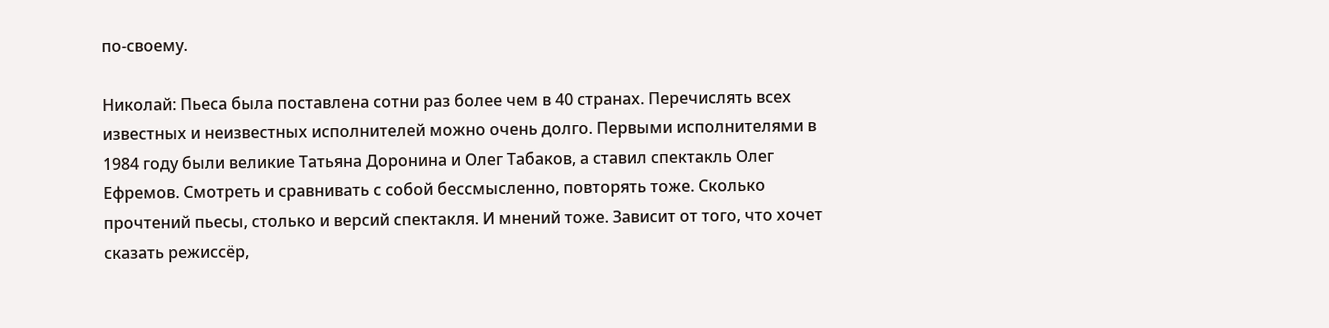по‑своему.

Николай: Пьеса была поставлена сотни раз более чем в 40 странах. Перечислять всех известных и неизвестных исполнителей можно очень долго. Первыми исполнителями в 1984 году были великие Татьяна Доронина и Олег Табаков, а ставил спектакль Олег Ефремов. Смотреть и сравнивать с собой бессмысленно, повторять тоже. Сколько прочтений пьесы, столько и версий спектакля. И мнений тоже. Зависит от того, что хочет сказать режиссёр,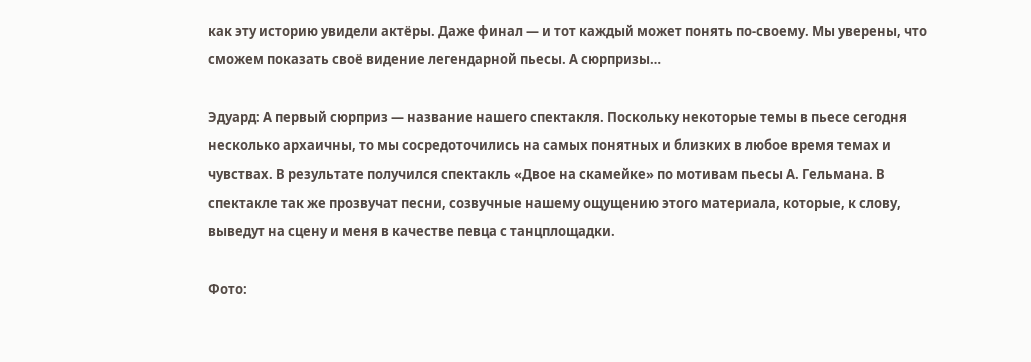как эту историю увидели актёры. Даже финал — и тот каждый может понять по-своему. Мы уверены, что сможем показать своё видение легендарной пьесы. А сюрпризы…

Эдуард: А первый сюрприз — название нашего спектакля. Поскольку некоторые темы в пьесе сегодня несколько архаичны, то мы сосредоточились на самых понятных и близких в любое время темах и чувствах. В результате получился спектакль «Двое на скамейке» по мотивам пьесы А. Гельмана. В спектакле так же прозвучат песни, созвучные нашему ощущению этого материала, которые, к слову, выведут на сцену и меня в качестве певца с танцплощадки.

Фото: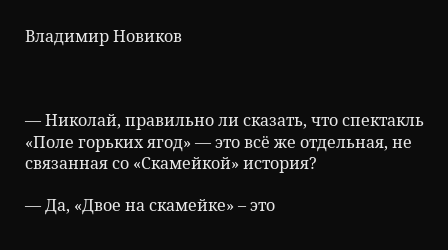Владимир Новиков



— Николай, правильно ли сказать, что спектакль «Поле горьких ягод» — это всё же отдельная, не связанная со «Скамейкой» история?

— Да, «Двое на скамейке» – это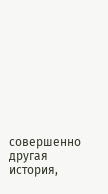совершенно другая история,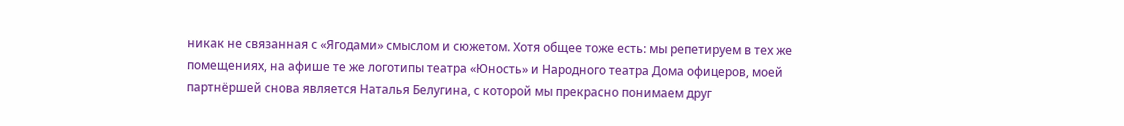никак не связанная с «Ягодами» смыслом и сюжетом. Хотя общее тоже есть: мы репетируем в тех же помещениях, на афише те же логотипы театра «Юность» и Народного театра Дома офицеров, моей партнёршей снова является Наталья Белугина, с которой мы прекрасно понимаем друг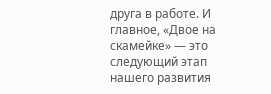друга в работе. И главное, «Двое на скамейке» — это следующий этап нашего развития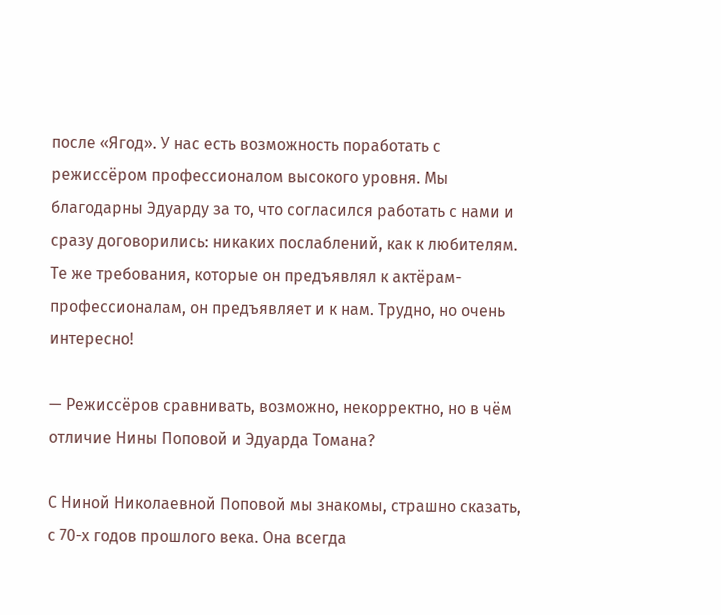после «Ягод». У нас есть возможность поработать с режиссёром профессионалом высокого уровня. Мы благодарны Эдуарду за то, что согласился работать с нами и сразу договорились: никаких послаблений, как к любителям. Те же требования, которые он предъявлял к актёрам-профессионалам, он предъявляет и к нам. Трудно, но очень интересно!

— Режиссёров сравнивать, возможно, некорректно, но в чём отличие Нины Поповой и Эдуарда Томана?

С Ниной Николаевной Поповой мы знакомы, страшно сказать, с 70-х годов прошлого века. Она всегда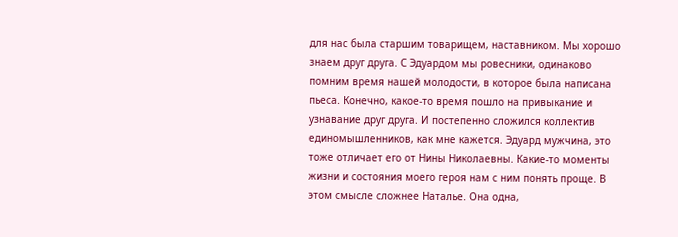для нас была старшим товарищем, наставником. Мы хорошо знаем друг друга. С Эдуардом мы ровесники, одинаково помним время нашей молодости, в которое была написана пьеса. Конечно, какое-то время пошло на привыкание и узнавание друг друга. И постепенно сложился коллектив единомышленников, как мне кажется. Эдуард мужчина, это тоже отличает его от Нины Николаевны. Какие-то моменты жизни и состояния моего героя нам с ним понять проще. В этом смысле сложнее Наталье. Она одна,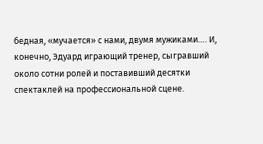бедная, «мучается» с нами, двумя мужиками…. И, конечно, Эдуард играющий тренер, сыгравший около сотни ролей и поставивший десятки спектаклей на профессиональной сцене.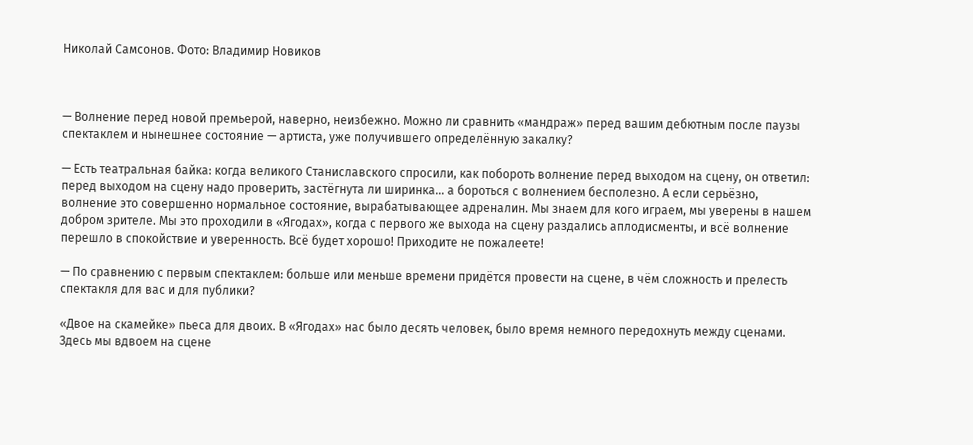Николай Самсонов. Фото: Владимир Новиков



— Волнение перед новой премьерой, наверно, неизбежно. Можно ли сравнить «мандраж» перед вашим дебютным после паузы спектаклем и нынешнее состояние — артиста, уже получившего определённую закалку?

— Есть театральная байка: когда великого Станиславского спросили, как побороть волнение перед выходом на сцену, он ответил: перед выходом на сцену надо проверить, застёгнута ли ширинка… а бороться с волнением бесполезно. А если серьёзно, волнение это совершенно нормальное состояние, вырабатывающее адреналин. Мы знаем для кого играем, мы уверены в нашем добром зрителе. Мы это проходили в «Ягодах», когда с первого же выхода на сцену раздались аплодисменты, и всё волнение перешло в спокойствие и уверенность. Всё будет хорошо! Приходите не пожалеете!

— По сравнению с первым спектаклем: больше или меньше времени придётся провести на сцене, в чём сложность и прелесть спектакля для вас и для публики?

«Двое на скамейке» пьеса для двоих. В «Ягодах» нас было десять человек, было время немного передохнуть между сценами. Здесь мы вдвоем на сцене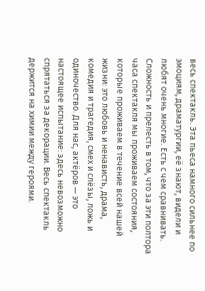весь спектакль. Эта пьеса намного сильнее по эмоциям, драматургии, её знают, видели и любят очень многие. Есть с чем сравнивать. Сложность и прелесть в том, что за эти полтора часа спектакля мы проживаем состояния, которые проживаем в течение всей нашей жизни: это любовь и ненависть, драма, комедия и трагедия, смех и слёзы, ложь и одиночество. Для нас, актёров — это настоящее испытание: здесь невозможно спрятаться за декорации. Весь спектакль держится на химии между героями.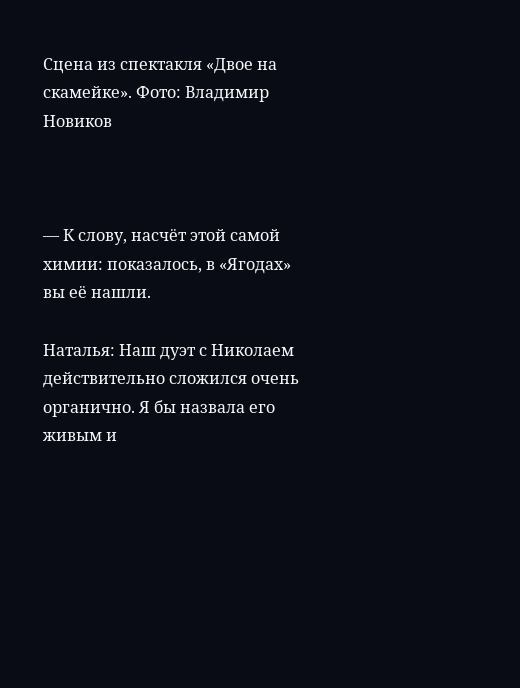Сцена из спектакля «Двое на скамейке». Фото: Владимир Новиков



— К слову, насчёт этой самой химии: показалось, в «Ягодах» вы её нашли.

Наталья: Наш дуэт с Николаем действительно сложился очень органично. Я бы назвала его живым и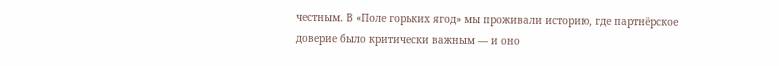честным. В «Поле горьких ягод» мы проживали историю, где партнёрское доверие было критически важным — и оно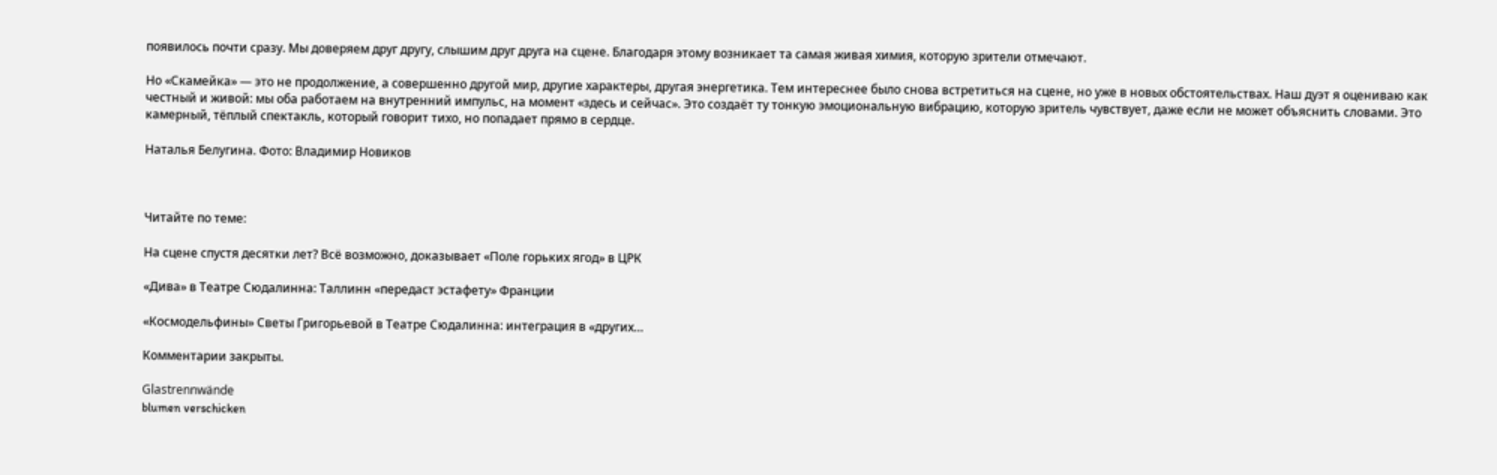появилось почти сразу. Мы доверяем друг другу, слышим друг друга на сцене. Благодаря этому возникает та самая живая химия, которую зрители отмечают.

Но «Скамейка» — это не продолжение, а совершенно другой мир, другие характеры, другая энергетика. Тем интереснее было снова встретиться на сцене, но уже в новых обстоятельствах. Наш дуэт я оцениваю как честный и живой: мы оба работаем на внутренний импульс, на момент «здесь и сейчас». Это создаёт ту тонкую эмоциональную вибрацию, которую зритель чувствует, даже если не может объяснить словами. Это камерный, тёплый спектакль, который говорит тихо, но попадает прямо в сердце.

Наталья Белугина. Фото: Владимир Новиков



Читайте по теме:

На сцене спустя десятки лет? Всё возможно, доказывает «Поле горьких ягод» в ЦРК

«Дива» в Театре Сюдалинна: Таллинн «передаст эстафету» Франции

«Космодельфины» Светы Григорьевой в Театре Сюдалинна: интеграция в «других…

Комментарии закрыты.

Glastrennwände
blumen verschicken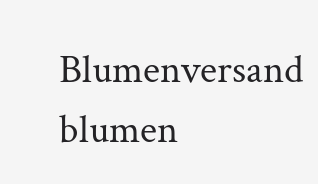Blumenversand
blumen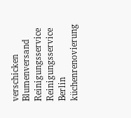verschicken Blumenversand
Reinigungsservice Reinigungsservice Berlin
küchenrenovierung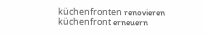küchenfronten renovieren küchenfront erneuern